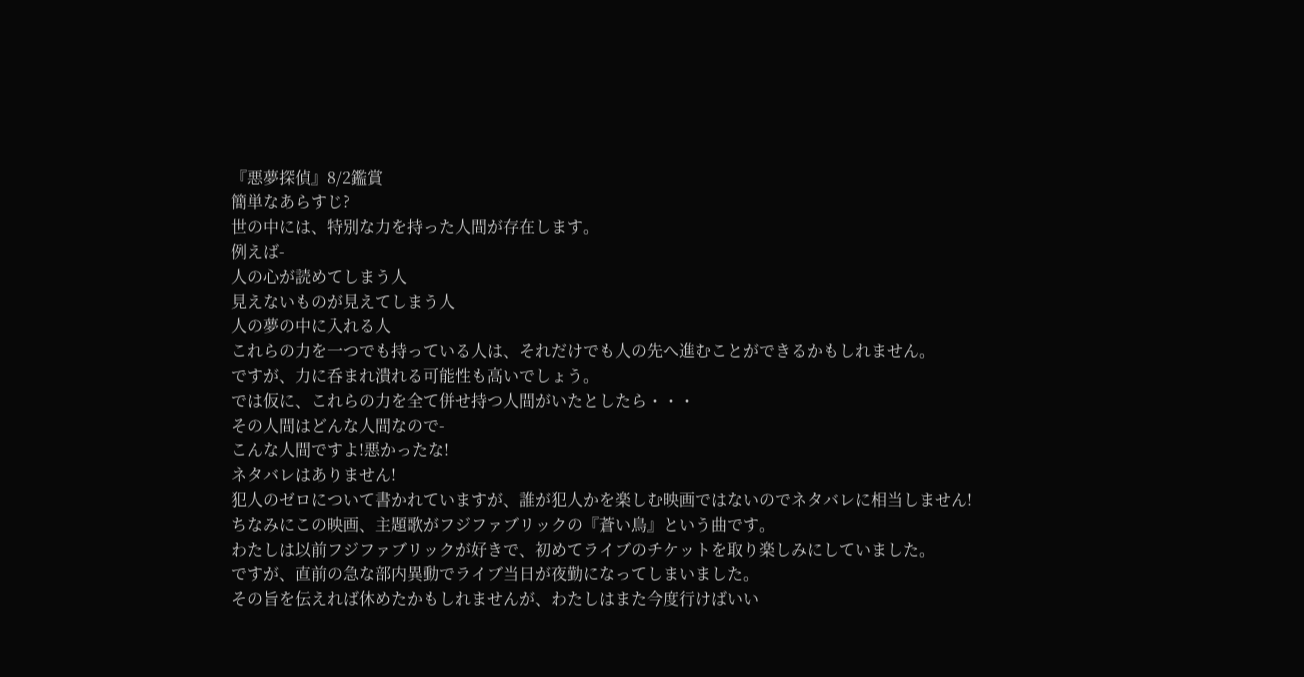『悪夢探偵』8/2鑑賞
簡単なあらすじ?
世の中には、特別な力を持った人間が存在します。
例えば-
人の心が読めてしまう人
見えないものが見えてしまう人
人の夢の中に入れる人
これらの力を一つでも持っている人は、それだけでも人の先へ進むことができるかもしれません。
ですが、力に呑まれ潰れる可能性も高いでしょう。
では仮に、これらの力を全て併せ持つ人間がいたとしたら・・・
その人間はどんな人間なので-
こんな人間ですよ!悪かったな!
ネタバレはありません!
犯人のゼロについて書かれていますが、誰が犯人かを楽しむ映画ではないのでネタバレに相当しません!
ちなみにこの映画、主題歌がフジファブリックの『蒼い鳥』という曲です。
わたしは以前フジファブリックが好きで、初めてライブのチケットを取り楽しみにしていました。
ですが、直前の急な部内異動でライブ当日が夜勤になってしまいました。
その旨を伝えれば休めたかもしれませんが、わたしはまた今度行けばいい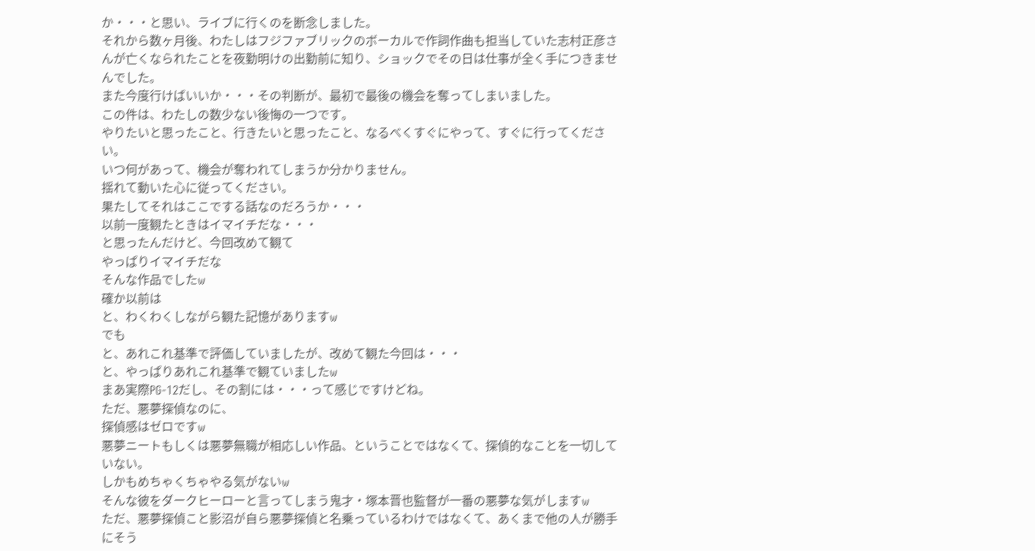か・・・と思い、ライブに行くのを断念しました。
それから数ヶ月後、わたしはフジファブリックのボーカルで作詞作曲も担当していた志村正彦さんが亡くなられたことを夜勤明けの出勤前に知り、ショックでその日は仕事が全く手につきませんでした。
また今度行けばいいか・・・その判断が、最初で最後の機会を奪ってしまいました。
この件は、わたしの数少ない後悔の一つです。
やりたいと思ったこと、行きたいと思ったこと、なるべくすぐにやって、すぐに行ってください。
いつ何があって、機会が奪われてしまうか分かりません。
揺れて動いた心に従ってください。
果たしてそれはここでする話なのだろうか・・・
以前一度観たときはイマイチだな・・・
と思ったんだけど、今回改めて観て
やっぱりイマイチだな
そんな作品でしたw
確か以前は
と、わくわくしながら観た記憶がありますw
でも
と、あれこれ基準で評価していましたが、改めて観た今回は・・・
と、やっぱりあれこれ基準で観ていましたw
まあ実際PG-12だし、その割には・・・って感じですけどね。
ただ、悪夢探偵なのに、
探偵感はゼロですw
悪夢ニートもしくは悪夢無職が相応しい作品、ということではなくて、探偵的なことを一切していない。
しかもめちゃくちゃやる気がないw
そんな彼をダークヒーローと言ってしまう鬼才・塚本晋也監督が一番の悪夢な気がしますw
ただ、悪夢探偵こと影沼が自ら悪夢探偵と名乗っているわけではなくて、あくまで他の人が勝手にそう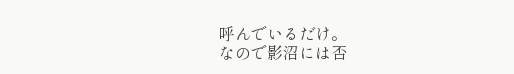呼んでいるだけ。
なので影沼には否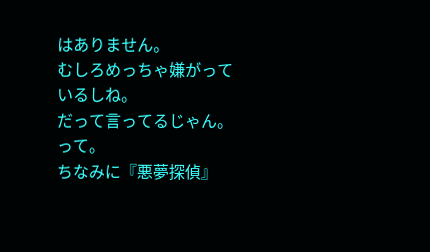はありません。
むしろめっちゃ嫌がっているしね。
だって言ってるじゃん。
って。
ちなみに『悪夢探偵』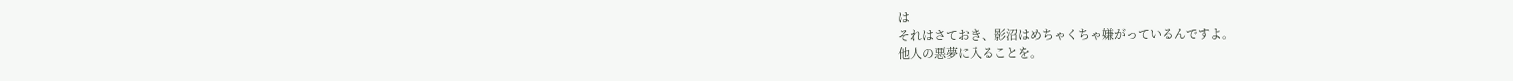は
それはさておき、影沼はめちゃくちゃ嫌がっているんですよ。
他人の悪夢に入ることを。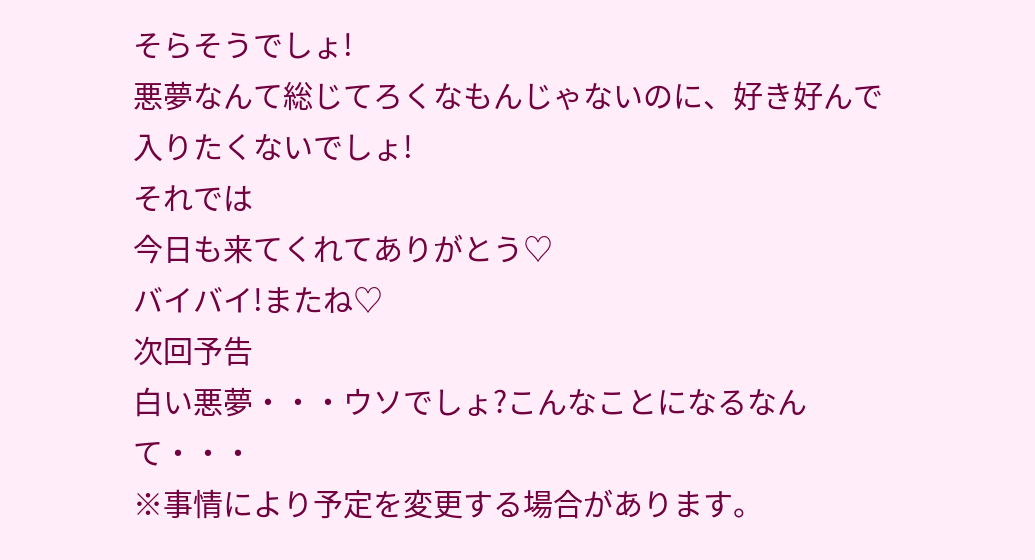そらそうでしょ!
悪夢なんて総じてろくなもんじゃないのに、好き好んで入りたくないでしょ!
それでは
今日も来てくれてありがとう♡
バイバイ!またね♡
次回予告
白い悪夢・・・ウソでしょ?こんなことになるなんて・・・
※事情により予定を変更する場合があります。